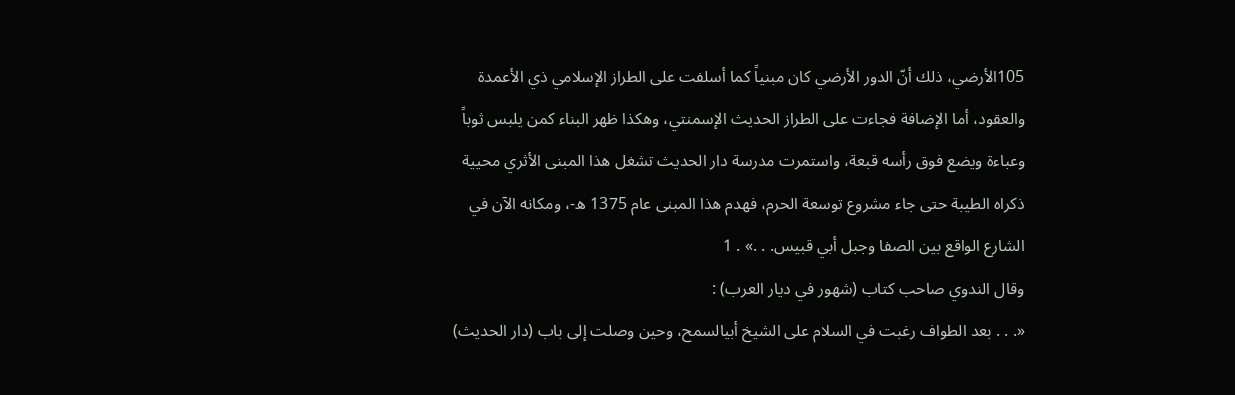105الأرضي، ذلك أنّ الدور الأرضي كان مبنياً كما أسلفت على الطراز الإسلامي ذي الأعمدة والعقود، أما الإضافة فجاءت على الطراز الحديث الإسمنتي، وهكذا ظهر البناء كمن يلبس ثوباً وعباءة ويضع فوق رأسه قبعة، واستمرت مدرسة دار الحديث تشغل هذا المبنى الأثري محيية ذكراه الطيبة حتى جاء مشروع توسعة الحرم، فهدم هذا المبنى عام 1375 ه-، ومكانه الآن في الشارع الواقع بين الصفا وجبل أبي قبيس. . .» . 1
وقال الندوي صاحب كتاب (شهور في ديار العرب) :
«. . . بعد الطواف رغبت في السلام على الشيخ أبيالسمح، وحين وصلت إلى باب (دار الحديث)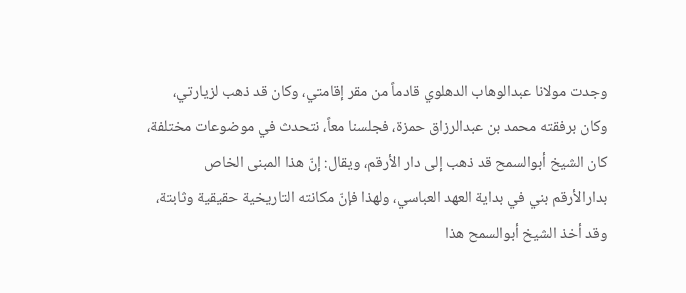وجدت مولانا عبدالوهاب الدهلوي قادماً من مقر إقامتي، وكان قد ذهب لزيارتي، وكان برفقته محمد بن عبدالرزاق حمزة، فجلسنا معاً، نتحدث في موضوعات مختلفة، كان الشيخ أبوالسمح قد ذهب إلى دار الأرقم، ويقال: إنّ هذا المبنى الخاص بدارالأرقم بني في بداية العهد العباسي، ولهذا فإنّ مكانته التاريخية حقيقية وثابتة، وقد أخذ الشيخ أبوالسمح هذا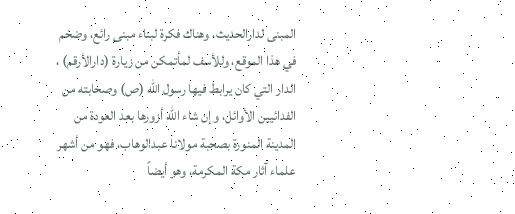المبنى لدارالحديث، وهناك فكرة لبناء مبنى رائع، وضخم في هذا الموقع، وللأسف لمأتمكن من زيارة (دارالأرقم) ، الدار التي كان يرابط فيها رسول الله (ص) وصحابته من الفدائيين الأوائل، وإن شاء الله أزورها بعد العودة من المدينة المنورة بصحبة مولانا عبدالوهاب، فهو من أشهر علماء آثار مكة المكرمة، وهو أيضاً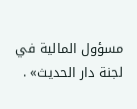مسؤول المالية في لجنة دار الحديث» .